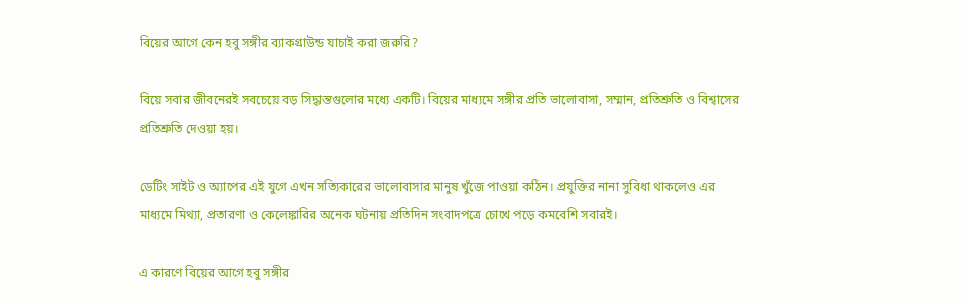বিয়ের আগে কেন হবু সঙ্গীর ব্যাকগ্রাউন্ড যাচাই করা জরুরি?

বিয়ে সবার জীবনেরই সবচেয়ে বড় সিদ্ধান্তগুলোর মধ্যে একটি। বিয়ের মাধ্যমে সঙ্গীর প্রতি ভালোবাসা, সম্মান, প্রতিশ্রুতি ও বিশ্বাসের প্রতিশ্রুতি দেওয়া হয়।

ডেটিং সাইট ও অ্যাপের এই যুগে এখন সত্যিকারের ভালোবাসার মানুষ খুঁজে পাওয়া কঠিন। প্রযুক্তির নানা সুবিধা থাকলেও এর মাধ্যমে মিথ্যা, প্রতারণা ও কেলেঙ্কারির অনেক ঘটনায় প্রতিদিন সংবাদপত্রে চোখে পড়ে কমবেশি সবারই।

এ কারণে বিয়ের আগে হবু সঙ্গীর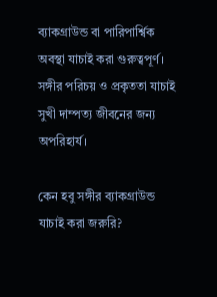ব্যাকগ্রাউন্ড বা পারিপার্শ্বিক অবস্থা যাচাই করা গুরুত্বপূর্ণ। সঙ্গীর পরিচয় ও প্রকৃততা যাচাই সুখী দাম্পত্য জীবনের জন্য অপরিহার্য।

কেন হবু সঙ্গীর ব্যাকগ্রাউন্ড যাচাই করা জরুরি?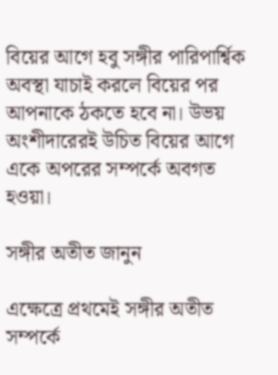বিয়ের আগে হবু সঙ্গীর পারিপার্শ্বিক অবস্থা যাচাই করলে বিয়ের পর আপনাকে ঠকতে হবে না। উভয় অংশীদারেরই উচিত বিয়ের আগে একে অপরের সম্পর্কে অবগত হওয়া।

সঙ্গীর অতীত জানুন

এক্ষেত্রে প্রথমেই সঙ্গীর অতীত সম্পর্কে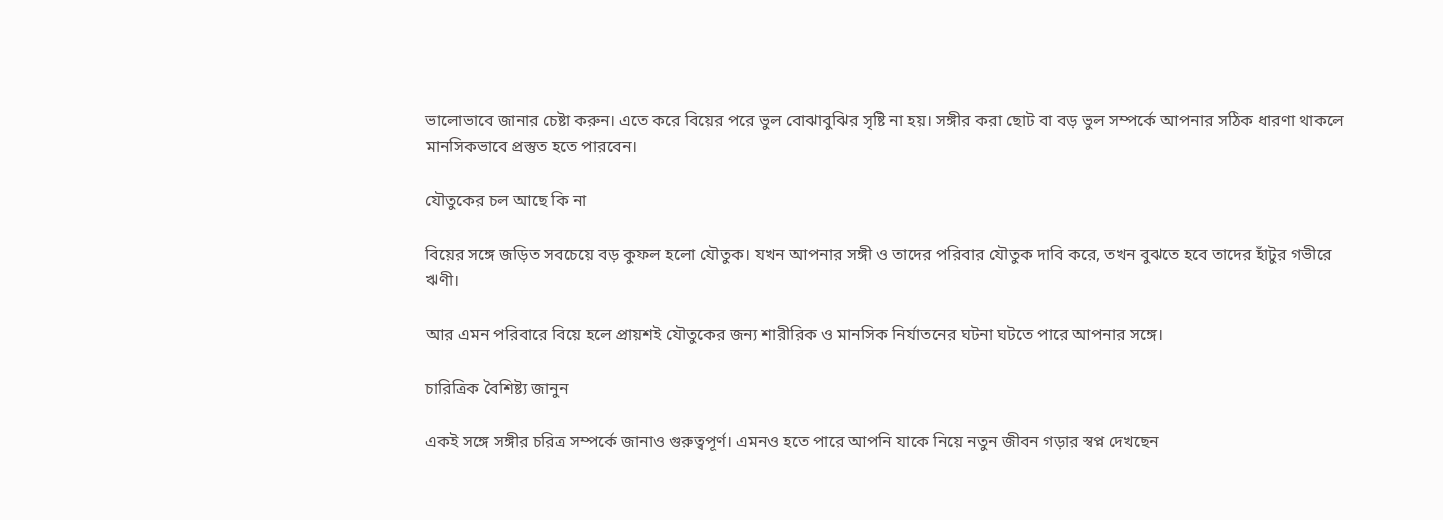ভালোভাবে জানার চেষ্টা করুন। এতে করে বিয়ের পরে ভুল বোঝাবুঝির সৃষ্টি না হয়। সঙ্গীর করা ছোট বা বড় ভুল সম্পর্কে আপনার সঠিক ধারণা থাকলে মানসিকভাবে প্রস্তুত হতে পারবেন।

যৌতুকের চল আছে কি না

বিয়ের সঙ্গে জড়িত সবচেয়ে বড় কুফল হলো যৌতুক। যখন আপনার সঙ্গী ও তাদের পরিবার যৌতুক দাবি করে, তখন বুঝতে হবে তাদের হাঁটুর গভীরে ঋণী।

আর এমন পরিবারে বিয়ে হলে প্রায়শই যৌতুকের জন্য শারীরিক ও মানসিক নির্যাতনের ঘটনা ঘটতে পারে আপনার সঙ্গে।

চারিত্রিক বৈশিষ্ট্য জানুন

একই সঙ্গে সঙ্গীর চরিত্র সম্পর্কে জানাও গুরুত্বপূর্ণ। এমনও হতে পারে আপনি যাকে নিয়ে নতুন জীবন গড়ার স্বপ্ন দেখছেন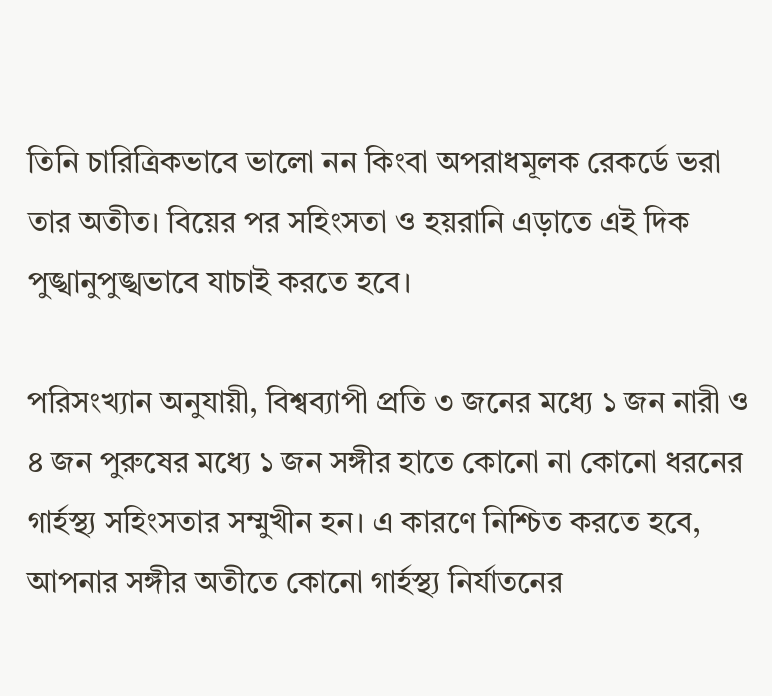তিনি চারিত্রিকভাবে ভালো নন কিংবা অপরাধমূলক রেকর্ডে ভরা তার অতীত। বিয়ের পর সহিংসতা ও হয়রানি এড়াতে এই দিক পুঙ্খানুপুঙ্খভাবে যাচাই করতে হবে।

পরিসংখ্যান অনুযায়ী, বিশ্বব্যাপী প্রতি ৩ জনের মধ্যে ১ জন নারী ও ৪ জন পুরুষের মধ্যে ১ জন সঙ্গীর হাতে কোনো না কোনো ধরনের গার্হস্থ্য সহিংসতার সম্মুখীন হন। এ কারণে নিশ্চিত করতে হবে, আপনার সঙ্গীর অতীতে কোনো গার্হস্থ্য নির্যাতনের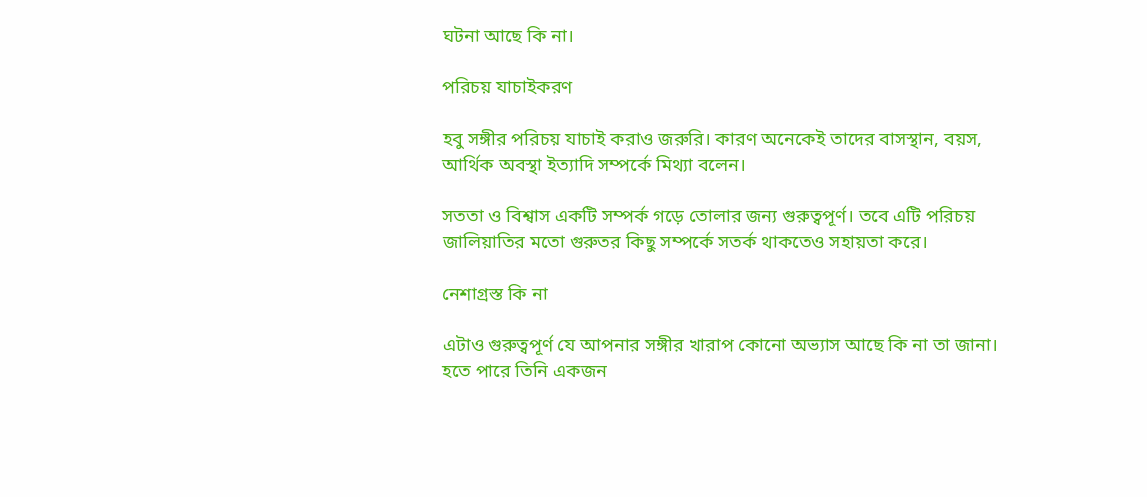ঘটনা আছে কি না।

পরিচয় যাচাইকরণ

হবু সঙ্গীর পরিচয় যাচাই করাও জরুরি। কারণ অনেকেই তাদের বাসস্থান, বয়স, আর্থিক অবস্থা ইত্যাদি সম্পর্কে মিথ্যা বলেন।

সততা ও বিশ্বাস একটি সম্পর্ক গড়ে তোলার জন্য গুরুত্বপূর্ণ। তবে এটি পরিচয় জালিয়াতির মতো গুরুতর কিছু সম্পর্কে সতর্ক থাকতেও সহায়তা করে।

নেশাগ্রস্ত কি না

এটাও গুরুত্বপূর্ণ যে আপনার সঙ্গীর খারাপ কোনো অভ্যাস আছে কি না তা জানা। হতে পারে তিনি একজন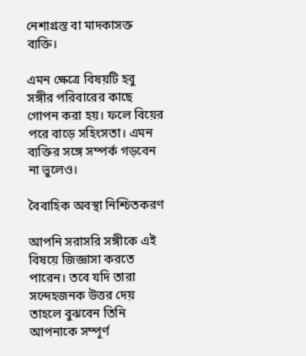নেশাগ্রস্ত বা মাদকাসক্ত ব্যক্তি।

এমন ক্ষেত্রে বিষয়টি হবু সঙ্গীর পরিবারের কাছে গোপন করা হয়। ফলে বিয়ের পরে বাড়ে সহিংসতা। এমন ব্যক্তির সঙ্গে সম্পর্ক গড়বেন না ভুলেও।

বৈবাহিক অবস্থা নিশ্চিতকরণ

আপনি সরাসরি সঙ্গীকে এই বিষয়ে জিজ্ঞাসা করতে পারেন। তবে যদি তারা সন্দেহজনক উত্তর দেয় তাহলে বুঝবেন তিনি আপনাকে সম্পূর্ণ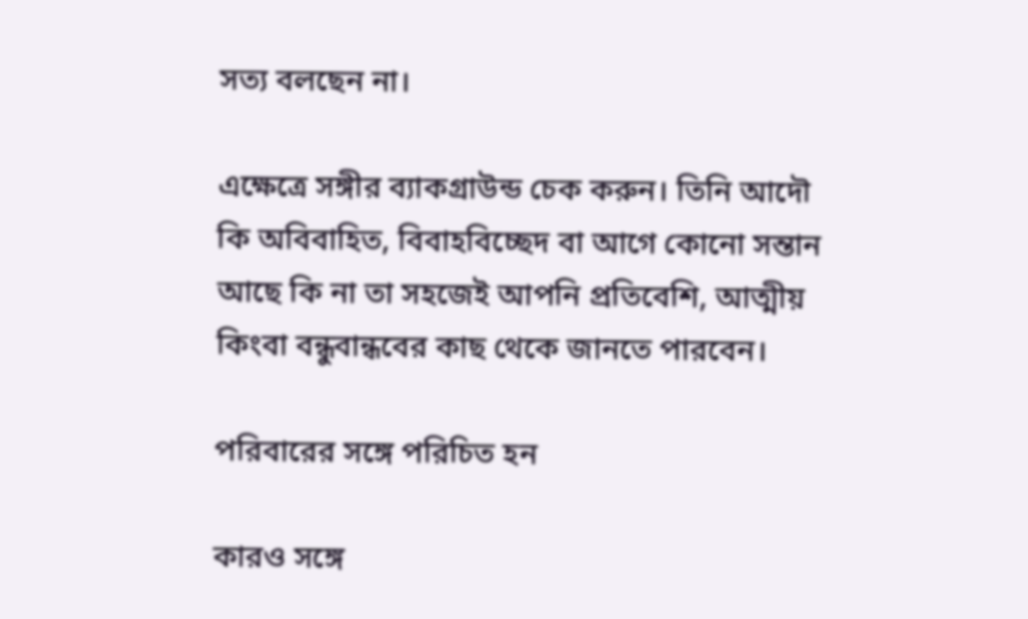সত্য বলছেন না।

এক্ষেত্রে সঙ্গীর ব্যাকগ্রাউন্ড চেক করুন। তিনি আদৌ কি অবিবাহিত, বিবাহবিচ্ছেদ বা আগে কোনো সন্তান আছে কি না তা সহজেই আপনি প্রতিবেশি, আত্মীয় কিংবা বন্ধুবান্ধবের কাছ থেকে জানতে পারবেন।

পরিবারের সঙ্গে পরিচিত হন

কারও সঙ্গে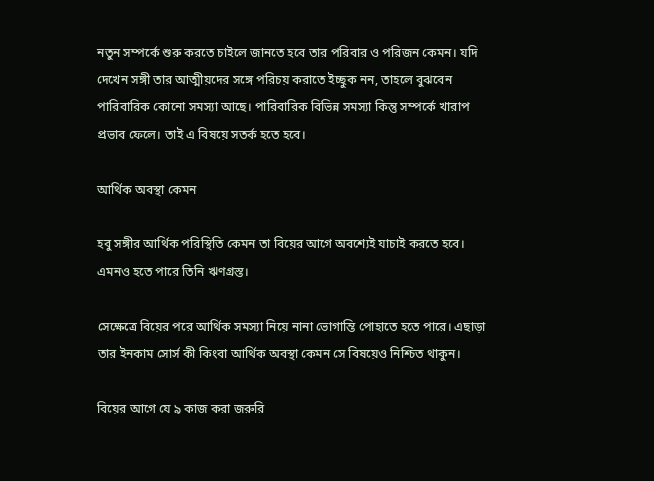নতুন সম্পর্কে শুরু করতে চাইলে জানতে হবে তার পরিবার ও পরিজন কেমন। যদি দেখেন সঙ্গী তার আত্মীয়দের সঙ্গে পরিচয় করাতে ইচ্ছুক নন, তাহলে বুঝবেন পারিবারিক কোনো সমস্যা আছে। পারিবারিক বিভিন্ন সমস্যা কিন্তু সম্পর্কে খারাপ প্রভাব ফেলে। তাই এ বিষয়ে সতর্ক হতে হবে।

আর্থিক অবস্থা কেমন

হবু সঙ্গীর আর্থিক পরিস্থিতি কেমন তা বিয়ের আগে অবশ্যেই যাচাই করতে হবে। এমনও হতে পারে তিনি ঋণগ্রস্ত।

সেক্ষেত্রে বিয়ের পরে আর্থিক সমস্যা নিয়ে নানা ভোগান্তি পোহাতে হতে পারে। এছাড়া তার ইনকাম সোর্স কী কিংবা আর্থিক অবস্থা কেমন সে বিষয়েও নিশ্চিত থাকুন।

বিয়ের আগে যে ৯ কাজ করা জরুরি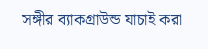সঙ্গীর ব্যাকগ্রাউন্ড যাচাই করা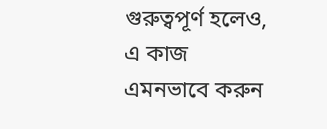গুরুত্বপূর্ণ হলেও, এ কাজ এমনভাবে করুন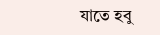যাতে হবু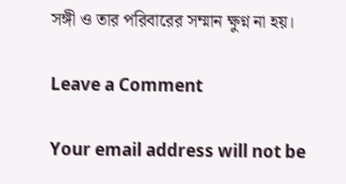সঙ্গী ও তার পরিবারের সম্মান ক্ষুণ্ন না হয়।

Leave a Comment

Your email address will not be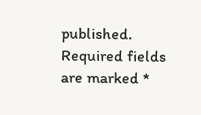published. Required fields are marked *